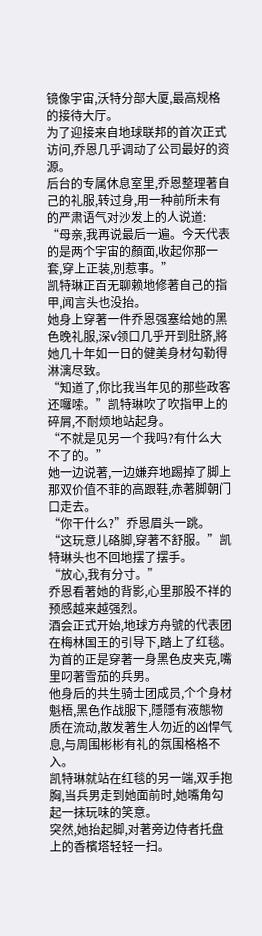镜像宇宙,沃特分部大厦,最高规格的接待大厅。
为了迎接来自地球联邦的首次正式访问,乔恩几乎调动了公司最好的资源。
后台的专属休息室里,乔恩整理著自己的礼服,转过身,用一种前所未有的严肃语气对沙发上的人说道:
“母亲,我再说最后一遍。今天代表的是两个宇宙的顏面,收起你那一套,穿上正装,別惹事。”
凯特琳正百无聊赖地修著自己的指甲,闻言头也没抬。
她身上穿著一件乔恩强塞给她的黑色晚礼服,深v领口几乎开到肚脐,將她几十年如一日的健美身材勾勒得淋漓尽致。
“知道了,你比我当年见的那些政客还囉嗦。”凯特琳吹了吹指甲上的碎屑,不耐烦地站起身。
“不就是见另一个我吗?有什么大不了的。”
她一边说著,一边嫌弃地踢掉了脚上那双价值不菲的高跟鞋,赤著脚朝门口走去。
“你干什么?”乔恩眉头一跳。
“这玩意儿硌脚,穿著不舒服。”凯特琳头也不回地摆了摆手。
“放心,我有分寸。”
乔恩看著她的背影,心里那股不祥的预感越来越强烈。
酒会正式开始,地球方舟號的代表团在梅林国王的引导下,踏上了红毯。
为首的正是穿著一身黑色皮夹克,嘴里叼著雪茄的兵男。
他身后的共生骑士团成员,个个身材魁梧,黑色作战服下,隱隱有液態物质在流动,散发著生人勿近的凶悍气息,与周围彬彬有礼的氛围格格不入。
凯特琳就站在红毯的另一端,双手抱胸,当兵男走到她面前时,她嘴角勾起一抹玩味的笑意。
突然,她抬起脚,对著旁边侍者托盘上的香檳塔轻轻一扫。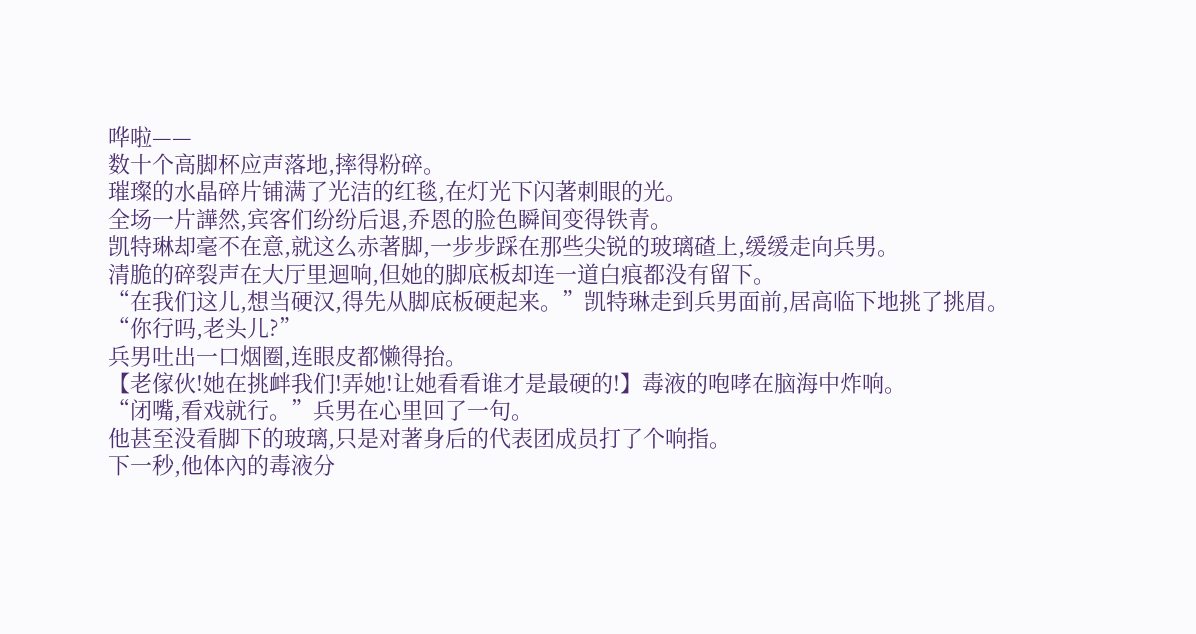哗啦——
数十个高脚杯应声落地,摔得粉碎。
璀璨的水晶碎片铺满了光洁的红毯,在灯光下闪著刺眼的光。
全场一片譁然,宾客们纷纷后退,乔恩的脸色瞬间变得铁青。
凯特琳却毫不在意,就这么赤著脚,一步步踩在那些尖锐的玻璃碴上,缓缓走向兵男。
清脆的碎裂声在大厅里迴响,但她的脚底板却连一道白痕都没有留下。
“在我们这儿,想当硬汉,得先从脚底板硬起来。”凯特琳走到兵男面前,居高临下地挑了挑眉。
“你行吗,老头儿?”
兵男吐出一口烟圈,连眼皮都懒得抬。
【老傢伙!她在挑衅我们!弄她!让她看看谁才是最硬的!】毒液的咆哮在脑海中炸响。
“闭嘴,看戏就行。”兵男在心里回了一句。
他甚至没看脚下的玻璃,只是对著身后的代表团成员打了个响指。
下一秒,他体內的毒液分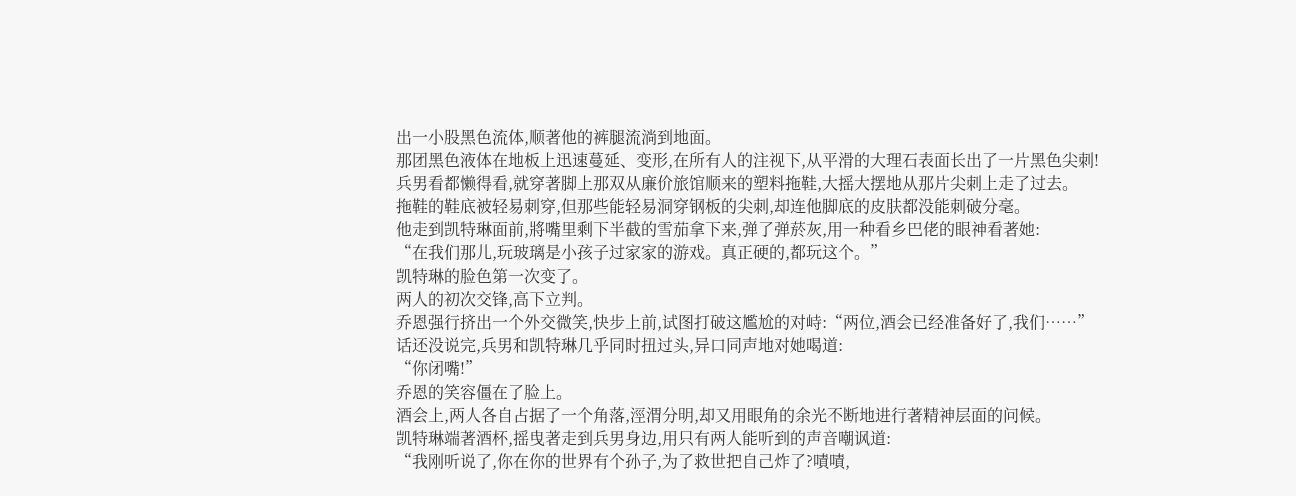出一小股黑色流体,顺著他的裤腿流淌到地面。
那团黑色液体在地板上迅速蔓延、变形,在所有人的注视下,从平滑的大理石表面长出了一片黑色尖刺!
兵男看都懒得看,就穿著脚上那双从廉价旅馆顺来的塑料拖鞋,大摇大摆地从那片尖刺上走了过去。
拖鞋的鞋底被轻易刺穿,但那些能轻易洞穿钢板的尖刺,却连他脚底的皮肤都没能刺破分毫。
他走到凯特琳面前,將嘴里剩下半截的雪茄拿下来,弹了弹菸灰,用一种看乡巴佬的眼神看著她:
“在我们那儿,玩玻璃是小孩子过家家的游戏。真正硬的,都玩这个。”
凯特琳的脸色第一次变了。
两人的初次交锋,高下立判。
乔恩强行挤出一个外交微笑,快步上前,试图打破这尷尬的对峙:“两位,酒会已经准备好了,我们……”
话还没说完,兵男和凯特琳几乎同时扭过头,异口同声地对她喝道:
“你闭嘴!”
乔恩的笑容僵在了脸上。
酒会上,两人各自占据了一个角落,涇渭分明,却又用眼角的余光不断地进行著精神层面的问候。
凯特琳端著酒杯,摇曳著走到兵男身边,用只有两人能听到的声音嘲讽道:
“我刚听说了,你在你的世界有个孙子,为了救世把自己炸了?嘖嘖,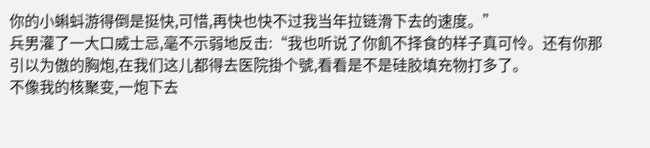你的小蝌蚪游得倒是挺快,可惜,再快也快不过我当年拉链滑下去的速度。”
兵男灌了一大口威士忌,毫不示弱地反击:“我也听说了你飢不择食的样子真可怜。还有你那引以为傲的胸炮,在我们这儿都得去医院掛个號,看看是不是硅胶填充物打多了。
不像我的核聚变,一炮下去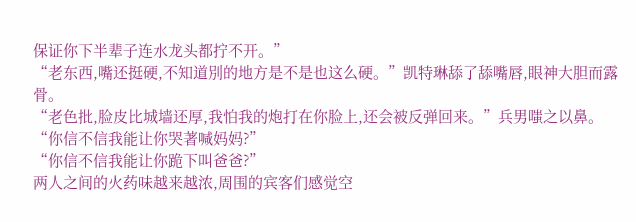保证你下半辈子连水龙头都拧不开。”
“老东西,嘴还挺硬,不知道別的地方是不是也这么硬。”凯特琳舔了舔嘴唇,眼神大胆而露骨。
“老色批,脸皮比城墙还厚,我怕我的炮打在你脸上,还会被反弹回来。”兵男嗤之以鼻。
“你信不信我能让你哭著喊妈妈?”
“你信不信我能让你跪下叫爸爸?”
两人之间的火药味越来越浓,周围的宾客们感觉空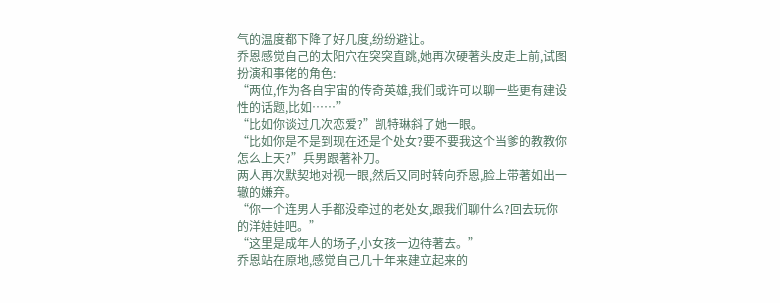气的温度都下降了好几度,纷纷避让。
乔恩感觉自己的太阳穴在突突直跳,她再次硬著头皮走上前,试图扮演和事佬的角色:
“两位,作为各自宇宙的传奇英雄,我们或许可以聊一些更有建设性的话题,比如……”
“比如你谈过几次恋爱?”凯特琳斜了她一眼。
“比如你是不是到现在还是个处女?要不要我这个当爹的教教你怎么上天?”兵男跟著补刀。
两人再次默契地对视一眼,然后又同时转向乔恩,脸上带著如出一辙的嫌弃。
“你一个连男人手都没牵过的老处女,跟我们聊什么?回去玩你的洋娃娃吧。”
“这里是成年人的场子,小女孩一边待著去。”
乔恩站在原地,感觉自己几十年来建立起来的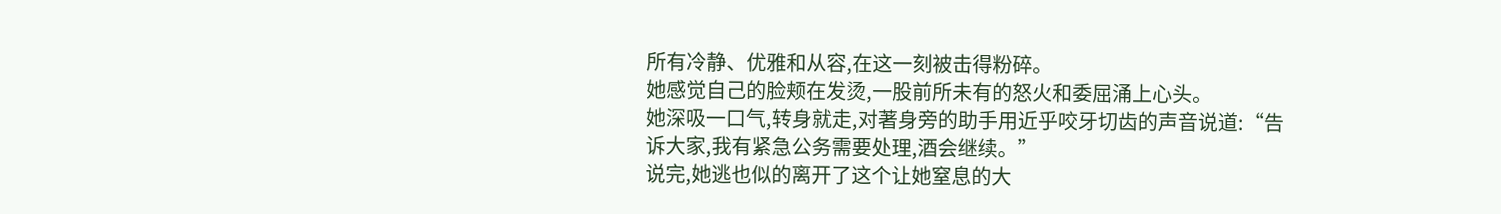所有冷静、优雅和从容,在这一刻被击得粉碎。
她感觉自己的脸颊在发烫,一股前所未有的怒火和委屈涌上心头。
她深吸一口气,转身就走,对著身旁的助手用近乎咬牙切齿的声音说道:“告诉大家,我有紧急公务需要处理,酒会继续。”
说完,她逃也似的离开了这个让她窒息的大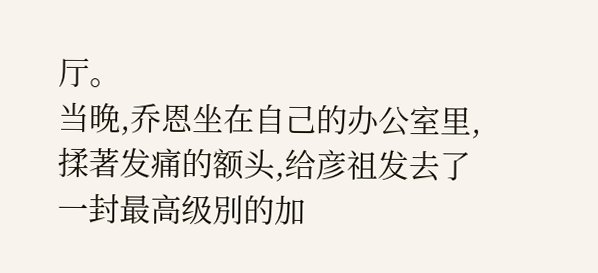厅。
当晚,乔恩坐在自己的办公室里,揉著发痛的额头,给彦祖发去了一封最高级別的加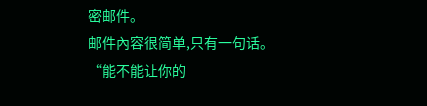密邮件。
邮件內容很简单,只有一句话。
“能不能让你的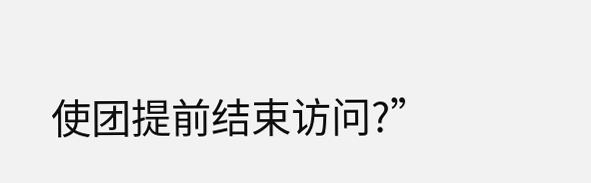使团提前结束访问?”